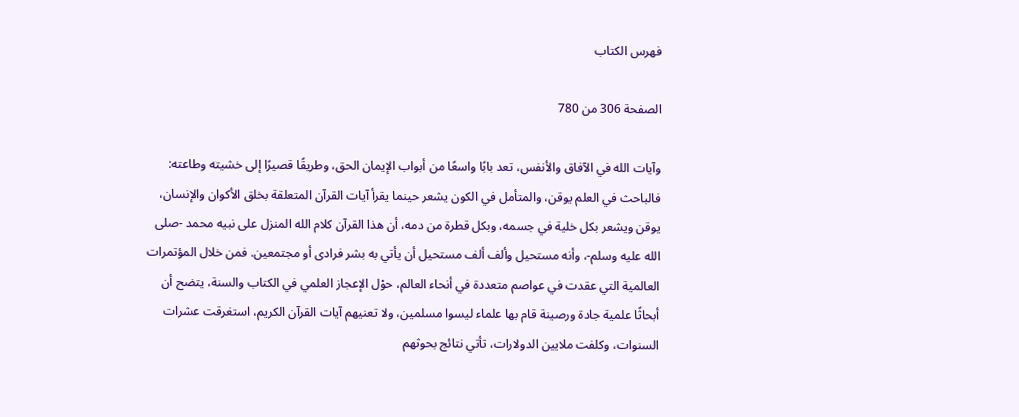فهرس الكتاب

الصفحة 306 من 780

وآيات الله في الآفاق والأنفس، تعد بابًا واسعًا من أبواب الإيمان الحق، وطريقًا قصيرًا إلى خشيته وطاعته: فالباحث في العلم يوقن، والمتأمل في الكون يشعر حينما يقرأ آيات القرآن المتعلقة بخلق الأكوان والإنسان، يوقن ويشعر بكل خلية في جسمه، وبكل قطرة من دمه، أن هذا القرآن كلام الله المنزل على نبيه محمد -صلى الله عليه وسلم-، وأنه مستحيل وألف ألف مستحيل أن يأتي به بشر فرادى أو مجتمعين. فمن خلال المؤتمرات العالمية التي عقدت في عواصم متعددة في أنحاء العالم، حوْل الإعجاز العلمي في الكتاب والسنة، يتضح أن أبحاثًا علمية جادة ورصينة قام بها علماء ليسوا مسلمين، ولا تعنيهم آيات القرآن الكريم، استغرقت عشرات السنوات، وكلفت ملايين الدولارات، تأتي نتائج بحوثهم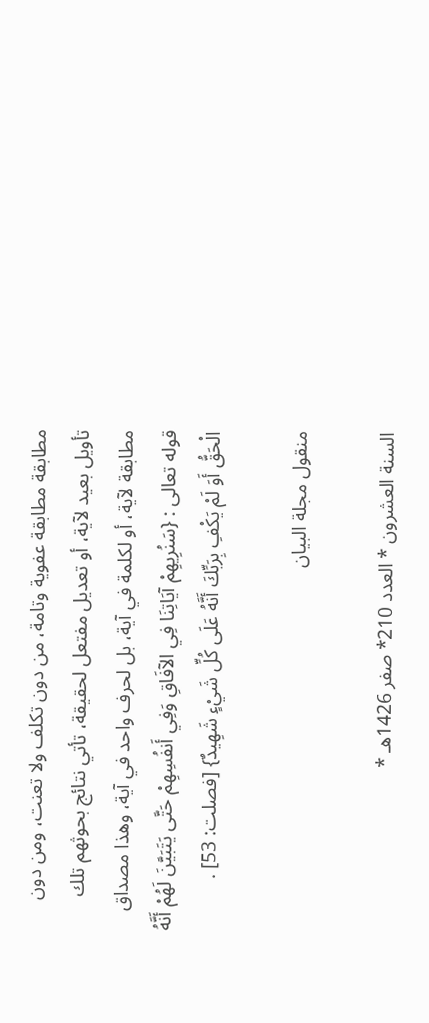مطابقة مطابقة عفوية وتامة، من دون تكلف ولا تعنت، ومن دون تأويل بعيد لآية، أو تعديل مفتعل لحقيقة، تأتي نتائج بحوثهم تلك مطابقة لآية، أو لكلمة في آية، بل لحرف واحد في آية، وهذا مصداق قوله تعالى : {سَنُرِيهِمْ آيَاتِنَا فِي الآفَاقِ وَفِي أَنفُسِهِمْ حَتَّى يَتَبَيَّنَ لَهُمْ أَنَّهُ الْحَقُّ أَوَ لَمْ يَكْفِ بِرَبِّكَ أَنَّهُ عَلَى كُلِّ شَيْءٍ شَهِيدٌ} [فصلت: 53] .

منقول مجلة البيان

السنة العشرون * العدد 210* صفر 1426هـ *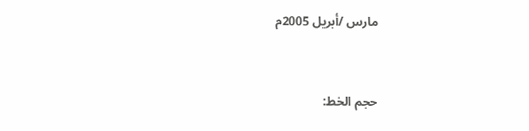مارس /أبريل 2005م



حجم الخط: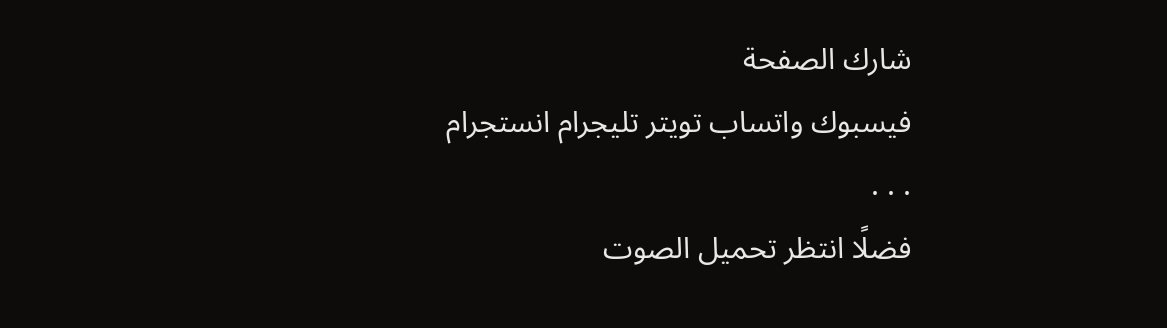شارك الصفحة
فيسبوك واتساب تويتر تليجرام انستجرام
. . .
فضلًا انتظر تحميل الصوت